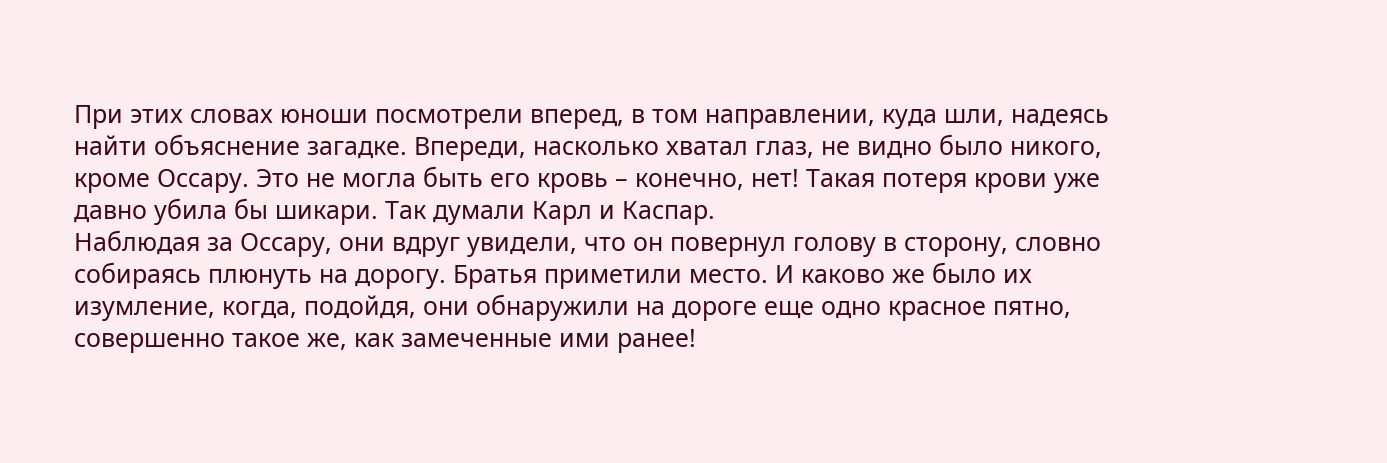При этих словах юноши посмотрели вперед, в том направлении, куда шли, надеясь найти объяснение загадке. Впереди, насколько хватал глаз, не видно было никого, кроме Оссару. Это не могла быть его кровь – конечно, нет! Такая потеря крови уже давно убила бы шикари. Так думали Карл и Каспар.
Наблюдая за Оссару, они вдруг увидели, что он повернул голову в сторону, словно собираясь плюнуть на дорогу. Братья приметили место. И каково же было их изумление, когда, подойдя, они обнаружили на дороге еще одно красное пятно, совершенно такое же, как замеченные ими ранее!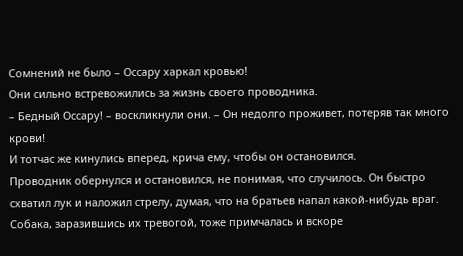Сомнений не было – Оссару харкал кровью!
Они сильно встревожились за жизнь своего проводника.
– Бедный Оссару! – воскликнули они. – Он недолго проживет, потеряв так много крови!
И тотчас же кинулись вперед, крича ему, чтобы он остановился.
Проводник обернулся и остановился, не понимая, что случилось. Он быстро схватил лук и наложил стрелу, думая, что на братьев напал какой-нибудь враг. Собака, заразившись их тревогой, тоже примчалась и вскоре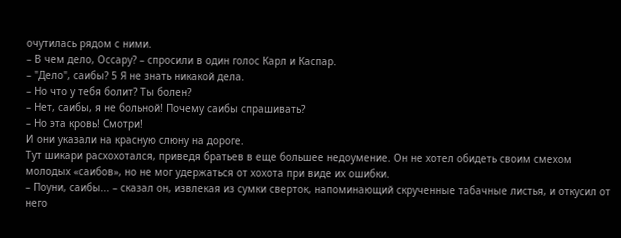очутилась рядом с ними.
– В чем дело, Оссару? – спросили в один голос Карл и Каспар.
– "Дело", саибы? 5 Я не знать никакой дела.
– Но что у тебя болит? Ты болен?
– Нет, саибы, я не больной! Почему саибы спрашивать?
– Но эта кровь! Смотри!
И они указали на красную слюну на дороге.
Tyт шикари расхохотался, приведя братьев в еще большее недоумение. Он не хотел обидеть своим смехом молодых «саибов», но не мог удержаться от хохота при виде их ошибки.
– Поуни, саибы... – сказал он, извлекая из сумки сверток, напоминающий скрученные табачные листья, и откусил от него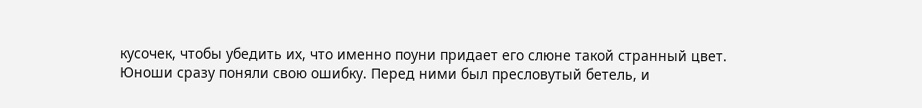кусочек, чтобы убедить их, что именно поуни придает его слюне такой странный цвет.
Юноши сразу поняли свою ошибку. Перед ними был пресловутый бетель, и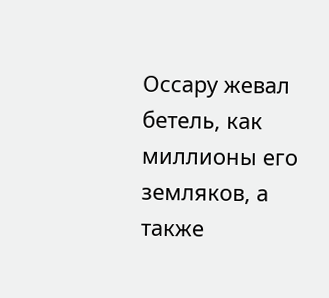Оссару жевал бетель, как миллионы его земляков, а также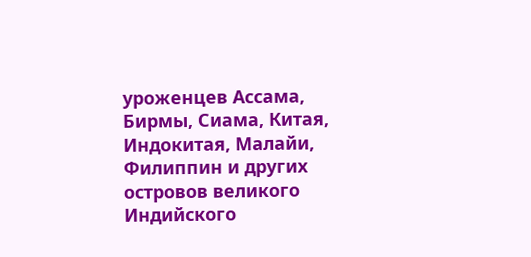уроженцев Ассама, Бирмы, Сиама, Китая, Индокитая, Малайи, Филиппин и других островов великого Индийского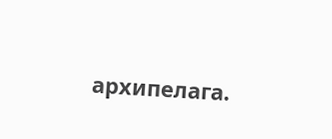архипелага.